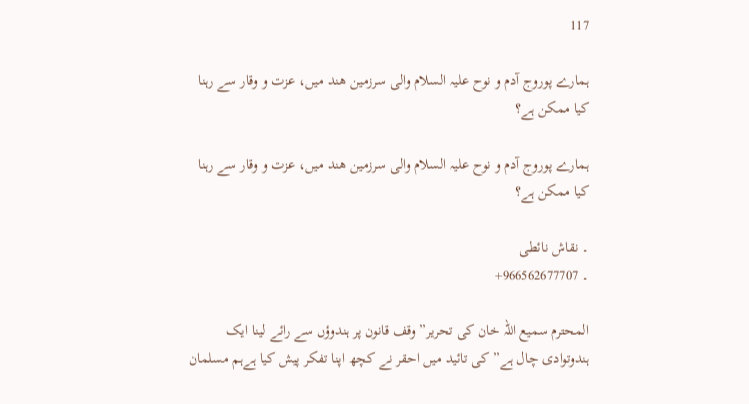117

ہمارے پوروج آدم و نوح علیہ السلام والی سرزمین ھند میں، عزت و وقار سے رہنا کیا ممکن ہے؟

ہمارے پوروج آدم و نوح علیہ السلام والی سرزمین ھند میں، عزت و وقار سے رہنا کیا ممکن ہے؟

۔ نقاش نائطی
۔ 966562677707+

المحترم سمیع اللہ خان کی تحریر”وقف قانون پر ہندوؤں سے رائے لینا ایک ہندوتوادی چال ہے” کی تائید میں احقر نے کچھ اپنا تفکر پیش کیا ہےہم مسلمان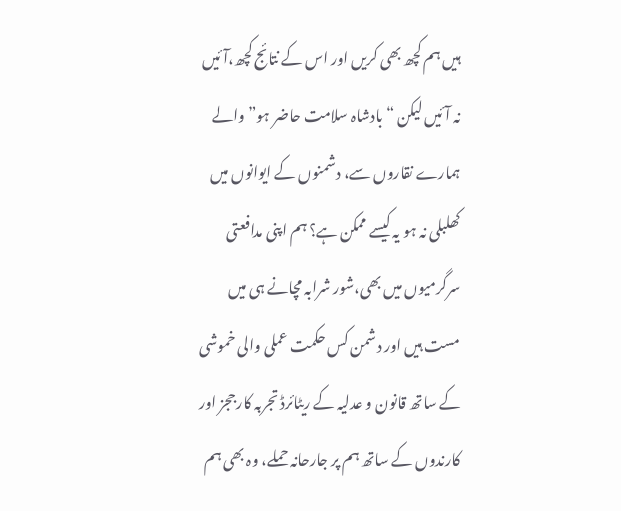ہیں ہم کچھ بھی کریں اور اس کے نتائج کچھ،آئیں نہ آئیں لیکن “بادشاہ سلامت حاضر ہو” والے ہمارے نقاروں سے، دشمنوں کے ایوانوں میں کھلبلی نہ ہو یہ کیسے ممکن ہے؟ ہم اپنی مدافعتی سرگرمیوں میں بھی،شور شرابہ مچانے ہی میں مست ہیں اور دشمن کس حکمت عملی والی خموشی کے ساتھ قانون و عدلیہ کے ریٹائرڈ تجربہ کارججز اور کارندوں کے ساتھ ہم پر جارحانہ حملے، وہ بھی ہم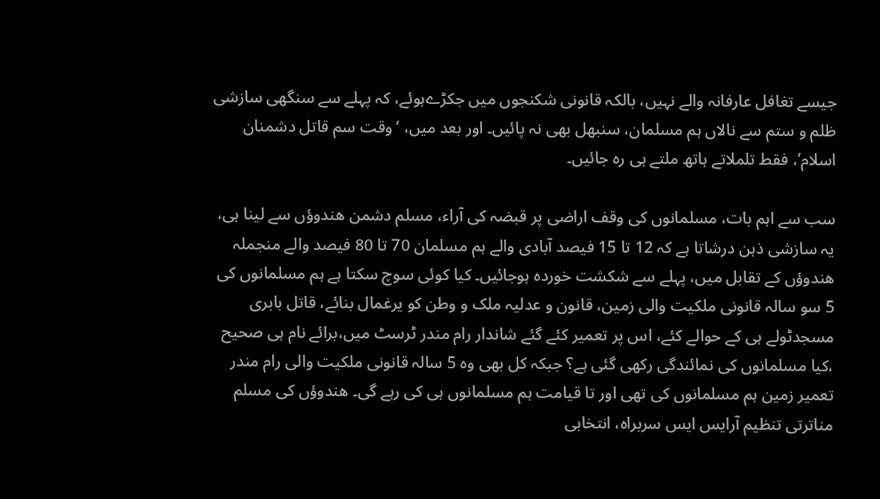جیسے تغافل عارفانہ والے نہیں، بالکہ قانونی شکنجوں میں جکڑےہوئے، کہ پہلے سے سنگھی سازشی ظلم و ستم سے نالاں ہم مسلمان، سنبھل بھی نہ پائیں۔ اور بعد میں، ‘وقت سم قاتل دشمنان اسلام’، فقط تلملاتے ہاتھ ملتے ہی رہ جائیں۔

سب سے اہم بات، مسلمانوں کی وقف اراضی پر قبضہ کی آراء، مسلم دشمن ھندوؤں سے لینا ہی، یہ سازشی ذہن درشاتا ہے کہ 12 تا 15 فیصد آبادی والے ہم مسلمان 70 تا 80 فیصد والے منجملہ ھندوؤں کے تقابل میں، پہلے سے شکشت خوردہ ہوجائیں۔ کیا کوئی سوچ سکتا ہے ہم مسلمانوں کی 5 سو سالہ قانونی ملکیت والی زمین، قانون و عدلیہ ملک و وطن کو یرغمال بنائے، قاتل بابری مسجدٹولے ہی کے حوالے کئے، اس پر تعمیر کئے گئے شاندار رام مندر ٹرسٹ میں،برائے نام ہی صحیح ،کیا مسلمانوں کی نمائندگی رکھی گئی ہے؟ جبکہ کل بھی وہ 5 سالہ قانونی ملکیت والی رام مندر تعمیر زمین ہم مسلمانوں کی تھی اور تا قیامت ہم مسلمانوں ہی کی رہے گی۔ ھندوؤں کی مسلم مناترتی تنظیم آرایس ایس سربراہ، انتخابی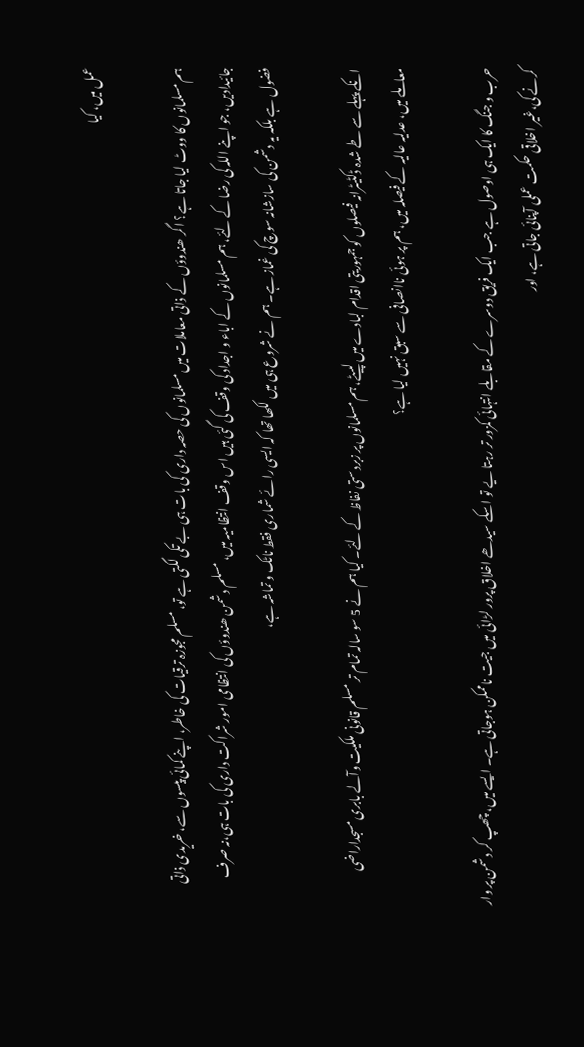عمل میں، کیا

ہم مسلمانوں کا ووٹ لیا جاتا ہے؟ اگر ھندوؤں کے ذاتی معاملات میں مسلمانوں کی حصہ داری کی بات ہی بے تکی لگتی ہے تو، مسلم مجوزہ ترقیات کی خاطر، اپنے کمائی پیسوں سے، خریدی ذاتی جائیدادیں، جو اپنے اللہ کی رضا کے لئے، ہم مسلمانوں کے اباء و اجداد کی وقف کی گئی ہیں اس وقف انتظامیہ میں، مسلم دشمن ھندوؤں کی انتظامی امور شراکت داری کی بات ہی،نہ صرف فضول ہے بلکہ یہ دشمن کی سازشانہ سوچ کی غماز ہے۔ ہم نے شروع ہی میں لکھا تھا کہ ایسی رائے شماری فقط ناٹک و تماشہ ہے،

انکے پہلے سے طے شدہ ڈکٹیٹرانہ فیصلوں کو جمہوریتی اقدام لبادے میں لپیٹے، ہم مسلمانوں پر زبردستی نفاظ کے لئے۔ کیا ہم نے 5 سو سالہ تمام تر مسلم قانونی ملکیت وآلے بابری مسجداراضی معاملے میں، عدلیہ عالیہ کے فیصلہ میں، ہم پر ہوئی ناانصافی سے سبق نہیں لیا ہے؟

حرب و جنگ کا ایک ہی اوصول ہے جب ایک فریق دوسرے کے مقابلے انتہائی کمزور تر رہتا یے تو اسکے سیدھے اخلاق پرور لڑائی میں جیت ناممکن ہوجاتی ہے۔ ایسے میں، چھپ کر دشمن پر وار کرنے کی،غیر اخلاقی حکمت عملی آپنائی جاتی ہے، اور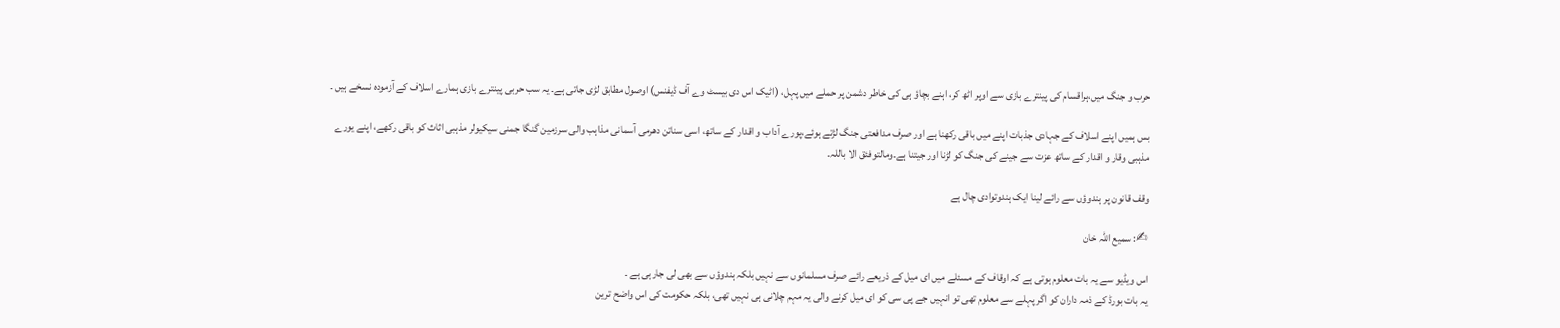حرب و جنگ میں،ہراقسام کی پینترے بازی سے اوپر اٹھ کر، اہنے بچاؤ ہی کی خاطر دشمن پر حملے میں پہل، (اٹیک اس دی بیسٹ وے آف ڈیفنس) اوصول مطابق لڑی جاتی ہے۔ یہ سب حربی پینترے بازی ہمارے اسلاف کے آزمودہ نسخے ہیں ۔

بس ہمیں اپنے اسلاف کے جہادی جذبات اپنے میں باقی رکھنا ہے اور صرف مدافعتی جنگ لڑتے ہوئے،پورے آداب و اقدار کے ساتھ، اسی سناتن دھرمی آسمانی مذاہب والی سرزمین گنگا جمنی سیکیولر مذہبی اثاث کو باقی رکھے، اپنے یورے مذہبی وقار و اقدار کے ساتھ عزت سے جینے کی جنگ کو لڑنا اور جیتنا ہے۔ومالتوفئق الا باللہ۔

وقف قانون پر ہندوؤں سے رائے لینا ایک ہندوتوادی چال ہے

✍: سمیع اللہ خان

اس ویڈیو سے یہ بات معلوم ہوتی ہے کہ اوقاف کے مسئلے میں ای میل کے ذریعے رائے صرف مسلمانوں سے نہیں بلکہ ہندوؤں سے بھی لی جارہی ہے ۔
یہ بات بورڈ کے ذمہ داران کو اگر پہلے سے معلوم تھی تو انہیں جے پی سی کو ای میل کرنے والی یہ مہم چلانی ہی نہیں تھی، بلکہ حکومت کی اس واضح ترین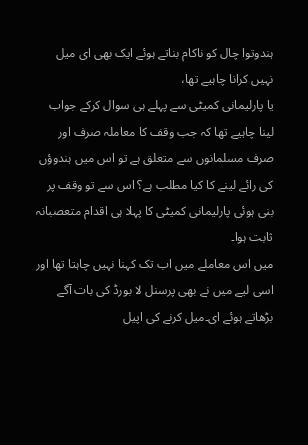ہندوتوا چال کو ناکام بناتے ہوئے ایک بھی ای میل نہیں کرانا چاہیے تھا،
یا پارلیمانی کمیٹی سے پہلے ہی سوال کرکے جواب لینا چاہیے تھا کہ جب وقف کا معاملہ صرف اور صرف مسلمانوں سے متعلق ہے تو اس میں ہندوؤں کی رائے لینے کا کیا مطلب ہے؟ اس سے تو وقف پر بنی ہوئی پارلیمانی کمیٹی کا پہلا ہی اقدام متعصبانہ ثابت ہوا۔
میں اس معاملے میں اب تک کہنا نہیں چاہتا تھا اور اسی لیے میں نے بھی پرسنل لا بورڈ کی بات آگے بڑھاتے ہوئے ای۔میل کرنے کی اپیل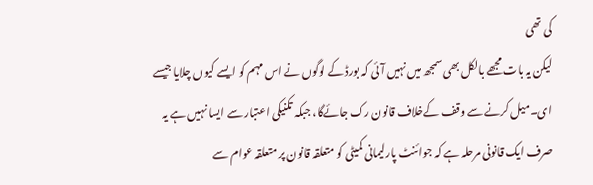کی تھی
لیکن یہ بات مجھے بالکل بھی سمجھ میں نہیں آئی کہ بورڈ کے لوگوں نے اس مہم کو ایسے کیوں چلایا جیسے ای۔میل کرنے سے وقف کےخلاف قانون رک جائےگا، جبکہ تکنیکی اعتبار سے ایسا نہیں ہے یہ صرف ایک قانونی مرحلہ ہے کہ جوائنٹ پارلیمانی کمیٹی کو متعلقہ قانون پر متعلقہ عوام سے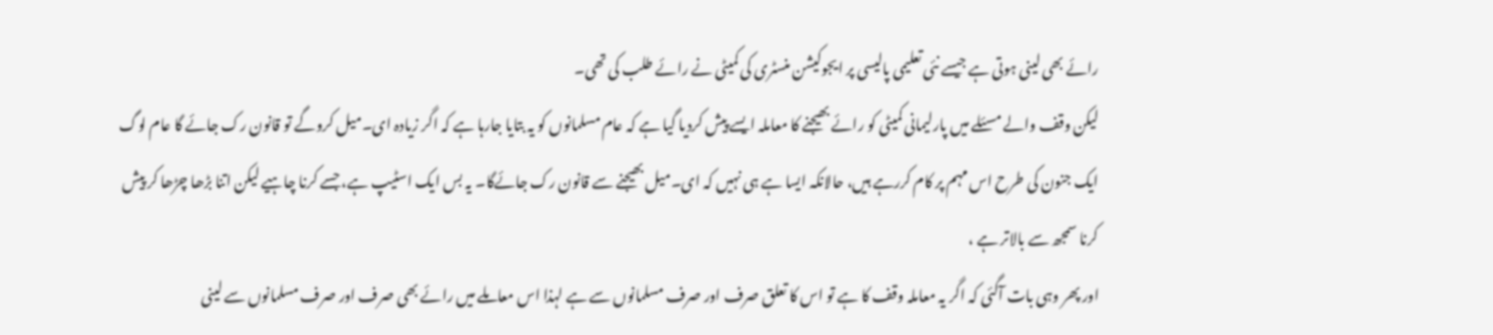رائے بھی لینی ہوتی ہے جیسے نئی تعلیمی پالیسی پر ایجوکیشن منسٹری کی کمیٹی نے رائے طلب کی تھی۔
لیکن وقف والے مسئلے میں پارلیمانی کمیٹی کو رائے بھیجنے کا معاملہ ایسے پیش کردیا گیا ہے کہ عام مسلمانوں کو یہ بتایا جارہا ہے کہ اگر زیادہ ای۔میل کروگے تو قانون رک جائے گا عام لوگ ایک جنون کی طرح اس مہم پر کام کررہے ہیں، حالانکہ ایسا ہے ہی نہیں کہ ای۔میل بھیجنے سے قانون رک جائےگا۔ یہ بس ایک اسٹیپ ہے، جسے کرنا چاہیے لیکن اتنا بڑھا چڑھا کر پیش کرنا سمجھ سے بالاتر ہے ،
اور پھر وہی بات آگئی کہ اگر یہ معاملہ وقف کا ہے تو اس کا تعلق صرف اور صرف مسلمانوں سے ہے لہذا اس معاملے میں رائے بھی صرف اور صرف مسلمانوں سے لینی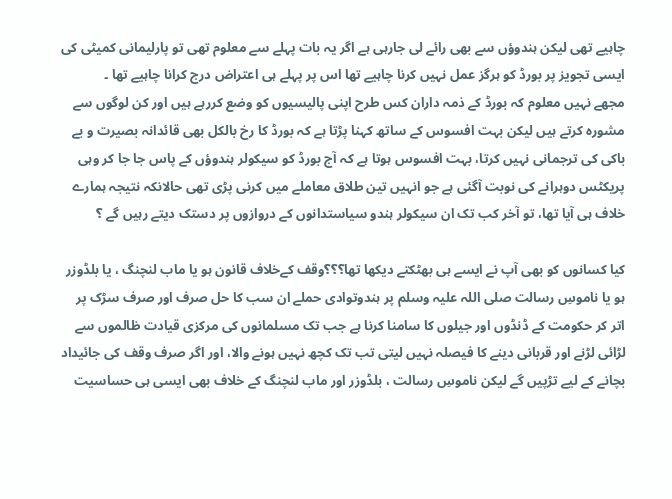چاہیے تھی لیکن ہندوؤں سے بھی رائے لی جارہی ہے اگر یہ بات پہلے سے معلوم تھی تو پارلیمانی کمیٹی کی ایسی تجویز پر بورڈ کو ہرگز عمل نہیں کرنا چاہیے تھا اس پر پہلے ہی اعتراض درج کرانا چاہیے تھا ۔
مجھے نہیں معلوم کہ بورڈ کے ذمہ داران کس طرح اپنی پالیسیوں کو وضع کررہے ہیں اور کن لوگوں سے مشورہ کرتے ہیں لیکن بہت افسوس کے ساتھ کہنا پڑتا ہے کہ بورڈ کا رخ بالکل بھی قائدانہ بصیرت و بے باکی کی ترجمانی نہیں کرتا، بہت افسوس ہوتا ہے کہ آج بورڈ کو سیکولر ہندوؤں کے پاس جا جا کر وہی پریکٹس دوہرانے کی نوبت آگئی ہے جو انہیں تین طلاق معاملے میں کرنی پڑی تھی حالانکہ نتیجہ ہمارے خلاف ہی آیا تھا، تو آخر کب تک ان سیکولر ہندو سیاستدانوں کے دروازوں پر دستک دیتے رہیں گے ؟

کیا کسانوں کو بھی آپ نے ایسے ہی بھٹکتے دیکھا تھا؟؟؟وقف کےخلاف قانون ہو یا ماب لنچنگ ، یا بلڈوزر ہو یا ناموسِ رسالت صلی اللہ علیہ وسلم پر ہندوتوادی حملے ان سب کا حل صرف اور صرف سڑک پر اتر کر حکومت کے ڈنڈوں اور جیلوں کا سامنا کرنا ہے جب تک مسلمانوں کی مرکزی قیادت ظالموں سے لڑائی لڑنے اور قربانی دینے کا فیصلہ نہیں لیتی تب تک کچھ نہیں ہونے والا، اور اگر صرف وقف کی جائیداد بچانے کے لیے تڑپیں گے لیکن ناموسِ رسالت ، بلڈوزر اور ماب لنچنگ کے خلاف بھی ایسی ہی حساسیت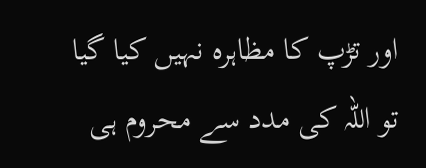اور تڑپ کا مظاہرہ نہیں کیا گیا تو اللہ کی مدد سے محروم ہی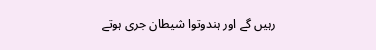رہیں گے اور ہندوتوا شیطان جری ہوتے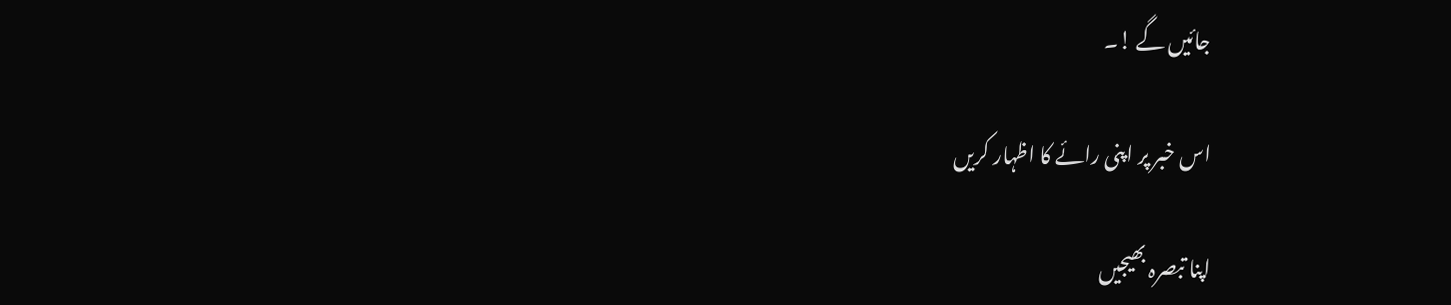جائیں گے !۔

اس خبر پر اپنی رائے کا اظہار کریں

اپنا تبصرہ بھیجیں